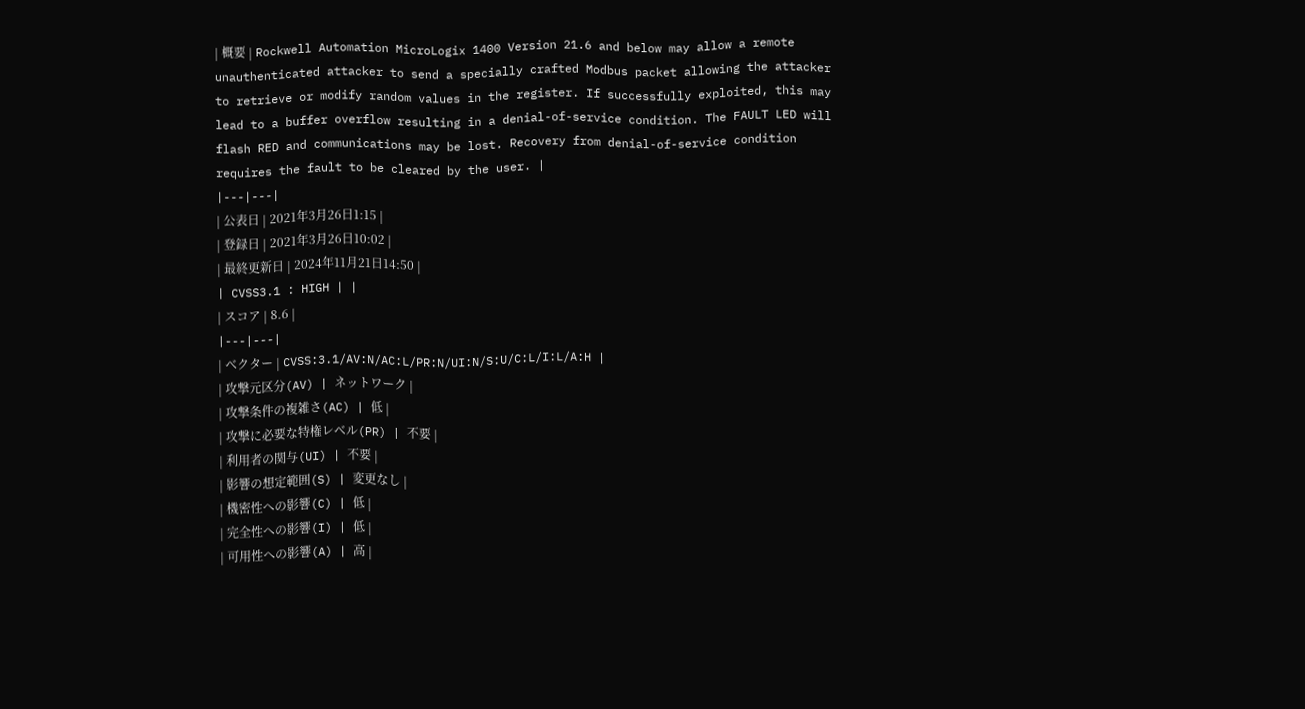| 概要 | Rockwell Automation MicroLogix 1400 Version 21.6 and below may allow a remote unauthenticated attacker to send a specially crafted Modbus packet allowing the attacker to retrieve or modify random values in the register. If successfully exploited, this may lead to a buffer overflow resulting in a denial-of-service condition. The FAULT LED will flash RED and communications may be lost. Recovery from denial-of-service condition requires the fault to be cleared by the user. |
|---|---|
| 公表日 | 2021年3月26日1:15 |
| 登録日 | 2021年3月26日10:02 |
| 最終更新日 | 2024年11月21日14:50 |
| CVSS3.1 : HIGH | |
| スコア | 8.6 |
|---|---|
| ベクター | CVSS:3.1/AV:N/AC:L/PR:N/UI:N/S:U/C:L/I:L/A:H |
| 攻撃元区分(AV) | ネットワーク |
| 攻撃条件の複雑さ(AC) | 低 |
| 攻撃に必要な特権レベル(PR) | 不要 |
| 利用者の関与(UI) | 不要 |
| 影響の想定範囲(S) | 変更なし |
| 機密性への影響(C) | 低 |
| 完全性への影響(I) | 低 |
| 可用性への影響(A) | 高 |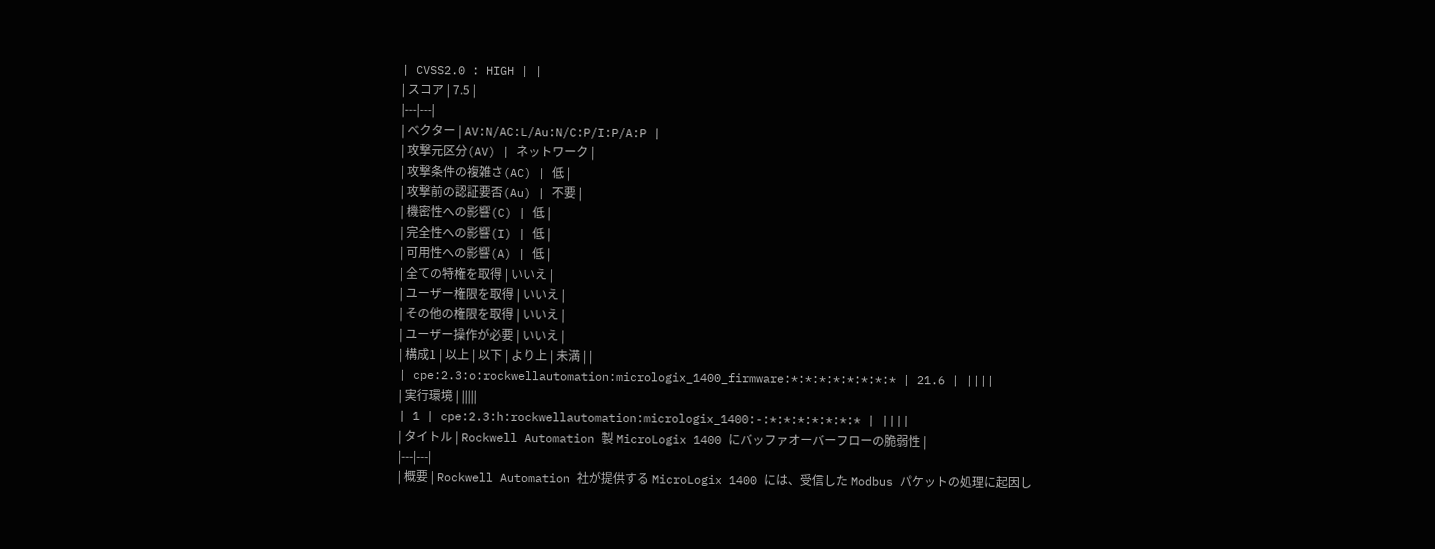| CVSS2.0 : HIGH | |
| スコア | 7.5 |
|---|---|
| ベクター | AV:N/AC:L/Au:N/C:P/I:P/A:P |
| 攻撃元区分(AV) | ネットワーク |
| 攻撃条件の複雑さ(AC) | 低 |
| 攻撃前の認証要否(Au) | 不要 |
| 機密性への影響(C) | 低 |
| 完全性への影響(I) | 低 |
| 可用性への影響(A) | 低 |
| 全ての特権を取得 | いいえ |
| ユーザー権限を取得 | いいえ |
| その他の権限を取得 | いいえ |
| ユーザー操作が必要 | いいえ |
| 構成1 | 以上 | 以下 | より上 | 未満 | |
| cpe:2.3:o:rockwellautomation:micrologix_1400_firmware:*:*:*:*:*:*:*:* | 21.6 | ||||
| 実行環境 | |||||
| 1 | cpe:2.3:h:rockwellautomation:micrologix_1400:-:*:*:*:*:*:*:* | ||||
| タイトル | Rockwell Automation 製 MicroLogix 1400 にバッファオーバーフローの脆弱性 |
|---|---|
| 概要 | Rockwell Automation 社が提供する MicroLogix 1400 には、受信した Modbus パケットの処理に起因し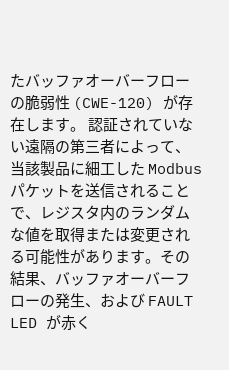たバッファオーバーフローの脆弱性 (CWE-120) が存在します。 認証されていない遠隔の第三者によって、当該製品に細工した Modbus パケットを送信されることで、レジスタ内のランダムな値を取得または変更される可能性があります。その結果、バッファオーバーフローの発生、および FAULT LED が赤く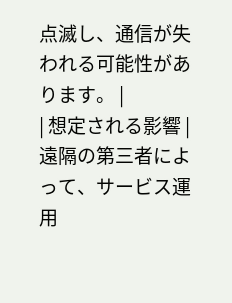点滅し、通信が失われる可能性があります。 |
| 想定される影響 | 遠隔の第三者によって、サービス運用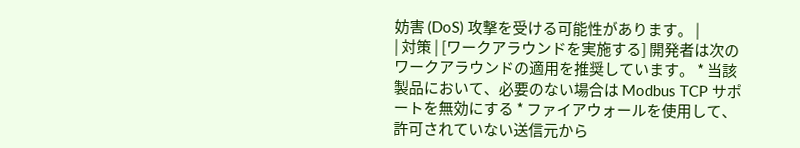妨害 (DoS) 攻撃を受ける可能性があります。 |
| 対策 | [ワークアラウンドを実施する] 開発者は次のワークアラウンドの適用を推奨しています。 * 当該製品において、必要のない場合は Modbus TCP サポートを無効にする * ファイアウォールを使用して、許可されていない送信元から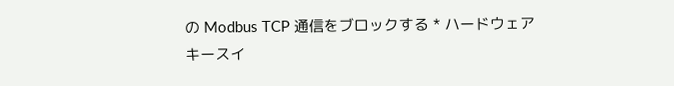の Modbus TCP 通信をブロックする * ハードウェアキースイ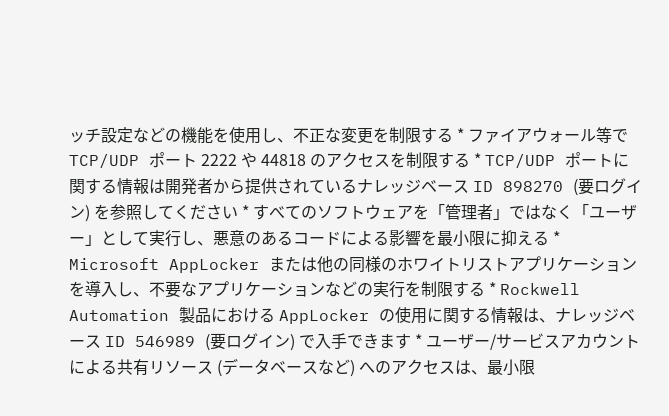ッチ設定などの機能を使用し、不正な変更を制限する * ファイアウォール等で TCP/UDP ポート 2222 や 44818 のアクセスを制限する * TCP/UDP ポートに関する情報は開発者から提供されているナレッジベース ID 898270 (要ログイン) を参照してください * すべてのソフトウェアを「管理者」ではなく「ユーザー」として実行し、悪意のあるコードによる影響を最小限に抑える * Microsoft AppLocker または他の同様のホワイトリストアプリケーションを導入し、不要なアプリケーションなどの実行を制限する * Rockwell Automation 製品における AppLocker の使用に関する情報は、ナレッジベース ID 546989 (要ログイン) で入手できます * ユーザー/サービスアカウントによる共有リソース (データベースなど) へのアクセスは、最小限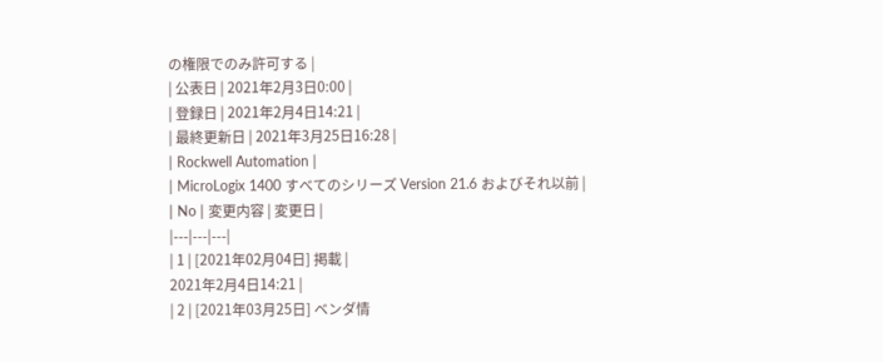の権限でのみ許可する |
| 公表日 | 2021年2月3日0:00 |
| 登録日 | 2021年2月4日14:21 |
| 最終更新日 | 2021年3月25日16:28 |
| Rockwell Automation |
| MicroLogix 1400 すべてのシリーズ Version 21.6 およびそれ以前 |
| No | 変更内容 | 変更日 |
|---|---|---|
| 1 | [2021年02月04日] 掲載 |
2021年2月4日14:21 |
| 2 | [2021年03月25日] ベンダ情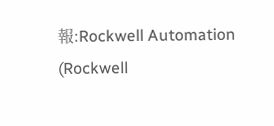報:Rockwell Automation (Rockwell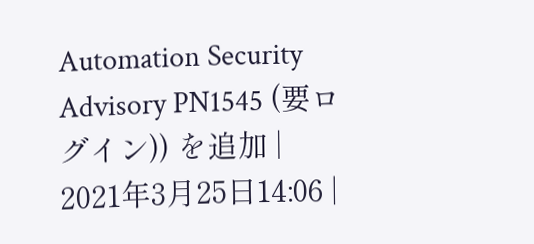Automation Security Advisory PN1545 (要ログイン)) を追加 |
2021年3月25日14:06 |